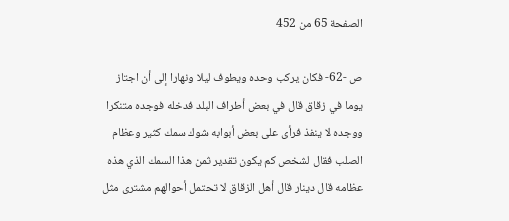الصفحة 65 من 452

ص -62- فكان يركب وحده ويطوف ليلا ونهارا إلى أن اجتاز يوما في زقاق قال في بعض أطراف البلد فدخله فوجده متنكرا ووجده لا ينفذ فرأى على بعض أبوابه شوك سمك كثير وعظام الصلب فقال لشخص كم يكون تقدير ثمن هذا السمك الذي هذه عظامه قال دينار قال أهل الزقاق لا تحتمل أحوالهم مشترى مثل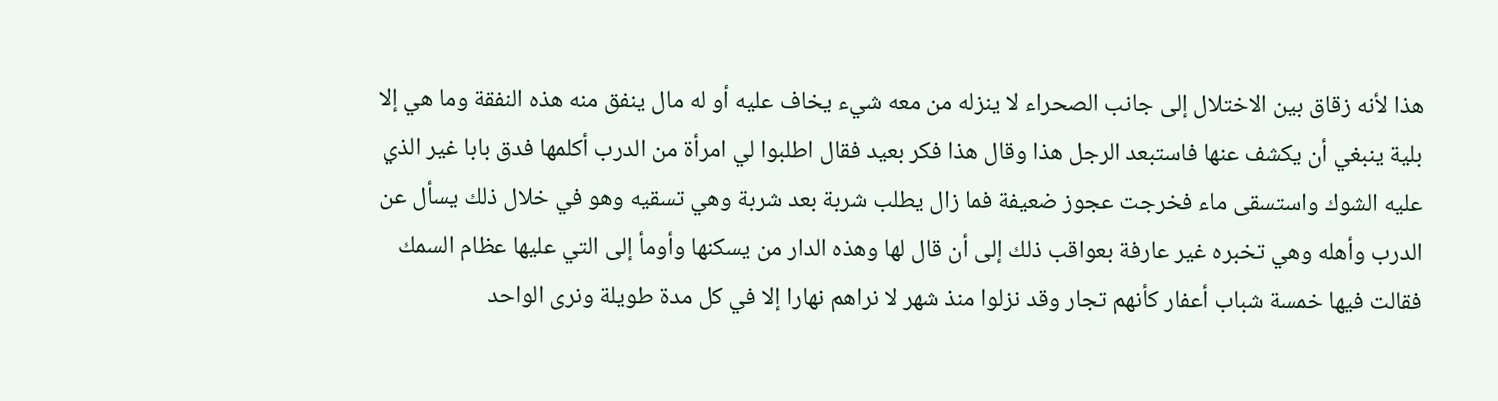هذا لأنه زقاق بين الاختلال إلى جانب الصحراء لا ينزله من معه شيء يخاف عليه أو له مال ينفق منه هذه النفقة وما هي إلا بلية ينبغي أن يكشف عنها فاستبعد الرجل هذا وقال هذا فكر بعيد فقال اطلبوا لي امرأة من الدرب أكلمها فدق بابا غير الذي عليه الشوك واستسقى ماء فخرجت عجوز ضعيفة فما زال يطلب شربة بعد شربة وهي تسقيه وهو في خلال ذلك يسأل عن الدرب وأهله وهي تخبره غير عارفة بعواقب ذلك إلى أن قال لها وهذه الدار من يسكنها وأومأ إلى التي عليها عظام السمك فقالت فيها خمسة شباب أعفار كأنهم تجار وقد نزلوا منذ شهر لا نراهم نهارا إلا في كل مدة طويلة ونرى الواحد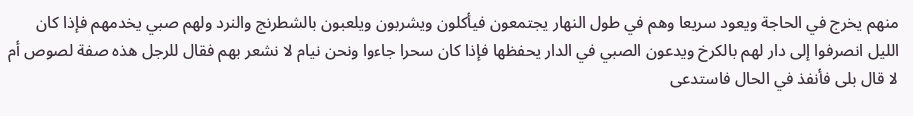منهم يخرج في الحاجة ويعود سريعا وهم في طول النهار يجتمعون فيأكلون ويشربون ويلعبون بالشطرنج والنرد ولهم صبي يخدمهم فإذا كان الليل انصرفوا إلى دار لهم بالكرخ ويدعون الصبي في الدار يحفظها فإذا كان سحرا جاءوا ونحن نيام لا نشعر بهم فقال للرجل هذه صفة لصوص أم لا قال بلى فأنفذ في الحال فاستدعى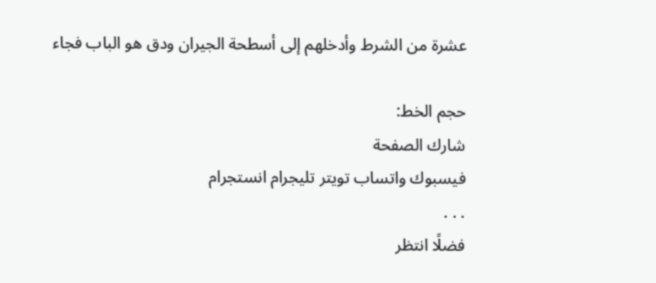عشرة من الشرط وأدخلهم إلى أسطحة الجيران ودق هو الباب فجاء

حجم الخط:
شارك الصفحة
فيسبوك واتساب تويتر تليجرام انستجرام
. . .
فضلًا انتظر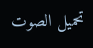تحميل الصوت